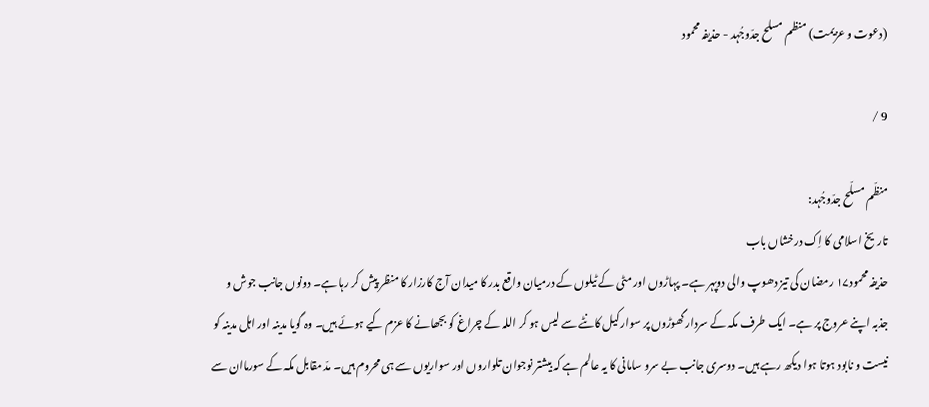(دعوت و عزیمت) منظم مسلح جدّوجُہد - حذیفہ محمود

9 /

منظّم مسلّح جدّوجُہد:
تاریخ اسلامی کا اِک درخشاں باب
حذیفہ محمود۱۷ رمضان کی تیز دھوپ والی دوپہر ہے۔ پہاڑوں اور مٹی کے ٹیلوں کے درمیان واقع بدر کا میدان آج کارزار کا منظر پیش کر رہا ہے۔ دونوں جانب جوش و جذبہ اپنے عروج پر ہے۔ ایک طرف مکہ کے سردار گھوڑوں پر سوار کیل کانٹے سے لیس ہو کر اللہ کے چراغ کو بجھانے کا عزم کیے ہوئے ہیں۔ وہ گویا مدینہ اور اہل مدینہ کو نیست و نابود ہوتا ہوا دیکھ رہے ہیں۔ دوسری جانب بے سرو سامانی کا یہ عالم ہے کہ بیشتر نوجوان تلواروں اور سواریوں سے ہی محروم ہیں۔ مدّ مقابل مکہ کے سورماان سے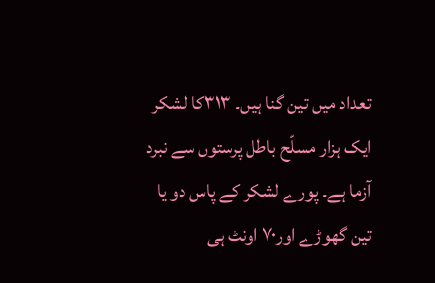تعداد میں تین گنا ہیں۔ ۳۱۳کا لشکر ایک ہزار مسلّح باطل پرستوں سے نبرد آزما ہے۔ پورے لشکر کے پاس دو یا تین گھوڑے اور۷۰ اونٹ ہی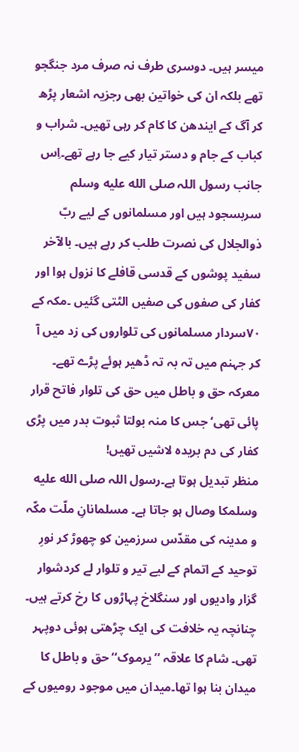میسر ہیں۔ دوسری طرف نہ صرف مرد جنگجو تھے بلکہ ان کی خواتین بھی رجزیہ اشعار پڑھ کر آگ کے ایندھن کا کام کر رہی تھیں۔ شراب و کباب کے جام و دستر تیار کیے جا رہے تھے۔اِس جانب رسول اللہ صلى الله عليه وسلم سربسجود ہیں اور مسلمانوں کے لیے ربّ ذوالجلال کی نصرت طلب کر رہے ہیں۔ بالآخر سفید پوشوں کے قدسی قافلے کا نزول ہوا اور کفار کی صفوں کی صفیں الٹتی گئیں ۔مکہ کے ۷۰سردار مسلمانوں کی تلواروں کی زد میں آ کر جہنم میں تہ بہ تہ ڈھیر ہوئے پڑے تھے۔ معرکہ حق و باطل میں حق کی تلوار فاتح قرار پائی تھی‘ جس کا منہ بولتا ثبوت بدر میں پڑی کفار کی دم بریدہ لاشیں تھیں!
منظر تبدیل ہوتا ہے۔رسول اللہ صلى الله عليه وسلمکا وصال ہو جاتا ہے۔ مسلمانانِ ملّت مکّہ و مدینہ کی مقدّس سرزمین کو چھوڑ کر نورِ توحید کے اتمام کے لیے تیر و تلوار لے کردشوار گزار وادیوں اور سنگلاخ پہاڑوں کا رخ کرتے ہیں۔ چنانچہ یہ خلافت کی ایک چڑھتی ہوئی دوپہر تھی۔ شام کا علاقہ ’’یرموک‘‘ حق و باطل کا میدان بنا ہوا تھا۔میدان میں موجود رومیوں کے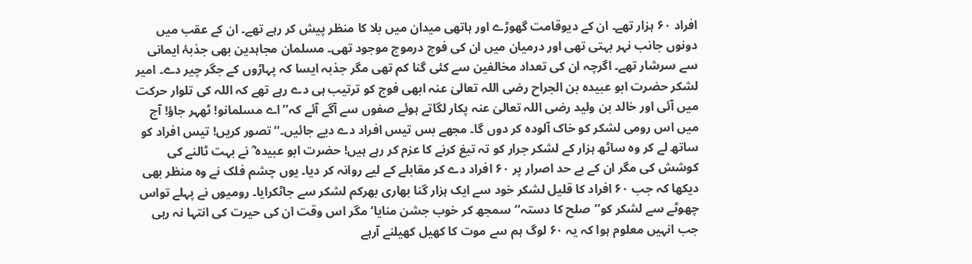افراد ۶۰ ہزار تھے۔ ان کے دیوقامت گھوڑے اور ہاتھی میدان میں بلا کا منظر پیش کر رہے تھے۔ ان کے عقب میں دونوں جانب نہر بہتی تھی اور درمیان میں ان کی فوج درموج موجود تھی۔ مسلمان مجاہدین بھی جذبۂ ایمانی سے سرشار تھے۔ اگرچہ ان کی تعداد مخالفین سے کئی گنا کم تھی مگر جذبہ ایسا کہ پہاڑوں کے جگر چیر دے۔ امیر لشکر حضرت ابو عبیدہ بن الجراح رضی اللہ تعالیٰ عنہ ابھی فوج کو ترتیب ہی دے رہے تھے کہ اللہ کی تلوار حرکت میں آئی اور خالد بن ولید رضی اللہ تعالیٰ عنہ پکار لگاتے ہوئے صفوں سے آگے آئے کہ’’اے مسلمانو! ٹھہر جاؤ! آج میں اس رومی لشکر کو خاک آلودہ کر دوں گا۔ مجھے بس تیس افراد دے دیے جائیں۔‘‘ تصور کریں! تیس افراد کو ساتھ لے کر وہ ساٹھ ہزار کے لشکر جرار کو تہ تیغ کرنے کا عزم کر رہے ہیں! حضرت ابو عبیدہ ؓ نے بہت ٹالنے کی کوشش کی مگر ان کے بے حد اصرار پر ۶۰ افراد دے کر مقابلے کے لیے روانہ کر دیا۔ یوں چشم فلک نے وہ منظر بھی دیکھا کہ جب ۶۰ افراد کا قلیل لشکر خود سے ایک ہزار گنا بھاری بھرکم لشکر سے جاٹکرایا۔ رومیوں نے پہلے تواس چھوٹے سے لشکر کو’’صلح کا دستہ‘‘سمجھ کر خوب جشن منایا‘ مگر اس وقت ان کی حیرت کی انتہا نہ رہی جب انہیں معلوم ہوا کہ یہ ۶۰ لوگ ہم سے موت کا کھیل کھیلنے آرہے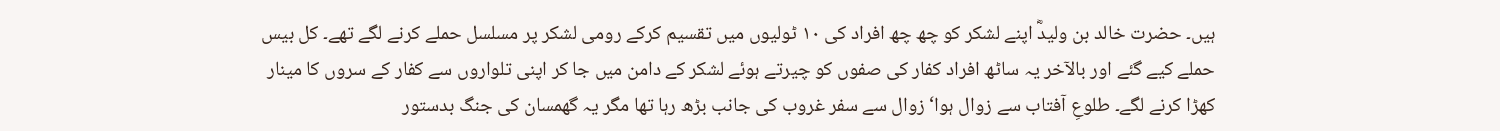ہیں۔ حضرت خالد بن ولیدؓ اپنے لشکر کو چھ چھ افراد کی ۱۰ ٹولیوں میں تقسیم کرکے رومی لشکر پر مسلسل حملے کرنے لگے تھے۔ کل بیس حملے کیے گئے اور بالآخر یہ ساٹھ افراد کفار کی صفوں کو چیرتے ہوئے لشکر کے دامن میں جا کر اپنی تلواروں سے کفار کے سروں کا مینار کھڑا کرنے لگے۔ طلوعِ آفتاب سے زوال ہوا‘ زوال سے سفر غروب کی جانب بڑھ رہا تھا مگر یہ گھمسان کی جنگ بدستور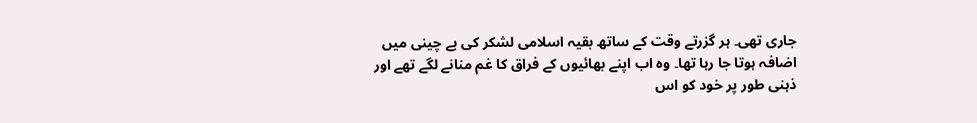جاری تھی۔ ہر گزرتے وقت کے ساتھ بقیہ اسلامی لشکر کی بے چینی میں اضافہ ہوتا جا رہا تھا۔ وہ اب اپنے بھائیوں کے فراق کا غم منانے لگے تھے اور ذہنی طور پر خود کو اس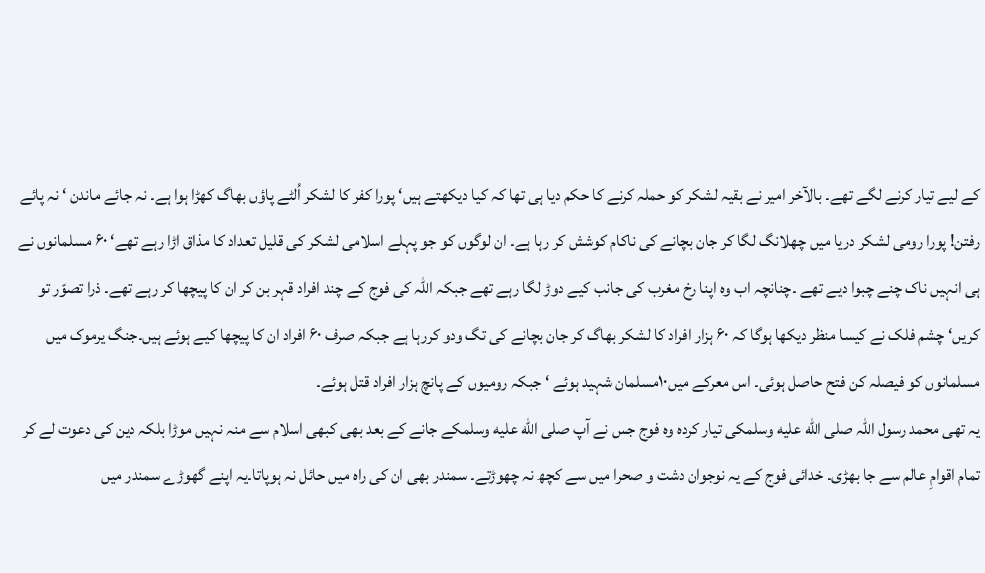کے لیے تیار کرنے لگے تھے۔ بالآخر امیر نے بقیہ لشکر کو حملہ کرنے کا حکم دیا ہی تھا کہ کیا دیکھتے ہیں‘ پورا کفر کا لشکر اُلٹے پاؤں بھاگ کھڑا ہوا ہے۔ نہ جائے ماندن ‘ نہ پائے رفتن! پورا رومی لشکر دریا میں چھلانگ لگا کر جان بچانے کی ناکام کوشش کر رہا ہے۔ ان لوگوں کو جو پہلے اسلامی لشکر کی قلیل تعداد کا مذاق اڑا رہے تھے‘ ۶۰ مسلمانوں نے ہی انہیں ناک چنے چبوا دیے تھے ۔چنانچہ اب وہ اپنا رخ مغرب کی جانب کیے دوڑ لگا رہے تھے جبکہ اللہ کی فوج کے چند افراد قہر بن کر ان کا پیچھا کر رہے تھے۔ ذرا تصوّر تو کریں‘ چشم فلک نے کیسا منظر دیکھا ہوگا کہ ۶۰ ہزار افراد کا لشکر بھاگ کر جان بچانے کی تگ ودو کررہا ہے جبکہ صرف ۶۰ افراد ان کا پیچھا کیے ہوئے ہیں۔جنگ یرموک میں مسلمانوں کو فیصلہ کن فتح حاصل ہوئی۔ اس معرکے میں۱۰مسلمان شہید ہوئے ‘ جبکہ رومیوں کے پانچ ہزار افراد قتل ہوئے۔
یہ تھی محمد رسول اللہ صلى الله عليه وسلمکی تیار کردہ وہ فوج جس نے آپ صلى الله عليه وسلمکے جانے کے بعد بھی کبھی اسلام سے منہ نہیں موڑا بلکہ دین کی دعوت لے کر تمام اقوامِ عالم سے جا بھڑی۔ خدائی فوج کے یہ نوجوان دشت و صحرا میں سے کچھ نہ چھوڑتے۔ سمندر بھی ان کی راہ میں حائل نہ ہوپاتا۔یہ اپنے گھوڑے سمندر میں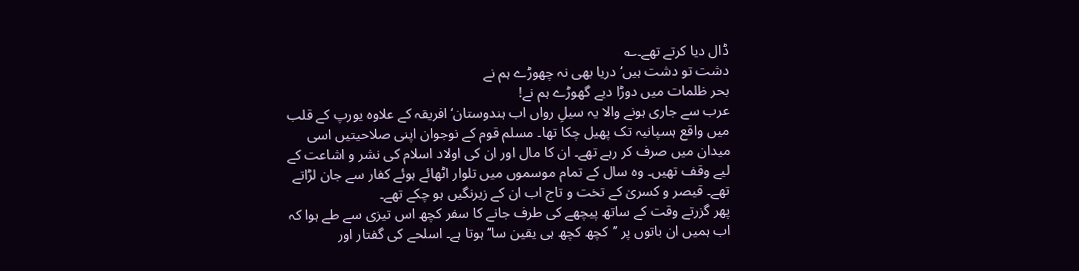ڈال دیا کرتے تھے۔؎
دشت تو دشت ہیں‘ دریا بھی نہ چھوڑے ہم نے
بحر ظلمات میں دوڑا دیے گھوڑے ہم نے!
عرب سے جاری ہونے والا یہ سیلِ رواں اب ہندوستان‘ افریقہ کے علاوہ یورپ کے قلب میں واقع ہسپانیہ تک پھیل چکا تھا۔ مسلم قوم کے نوجوان اپنی صلاحیتیں اسی میدان میں صرف کر رہے تھے۔ ان کا مال اور ان کی اولاد اسلام کی نشر و اشاعت کے لیے وقف تھیں۔ وہ سال کے تمام موسموں میں تلوار اٹھائے ہوئے کفار سے جان لڑاتے تھے۔ قیصر و کسریٰ کے تخت و تاج اب ان کے زیرنگیں ہو چکے تھے۔
پھر گزرتے وقت کے ساتھ پیچھے کی طرف جانے کا سفر کچھ اس تیزی سے طے ہوا کہ اب ہمیں ان باتوں پر ’’کچھ کچھ ہی یقین سا‘‘ ہوتا ہے۔ اسلحے کی گفتار اور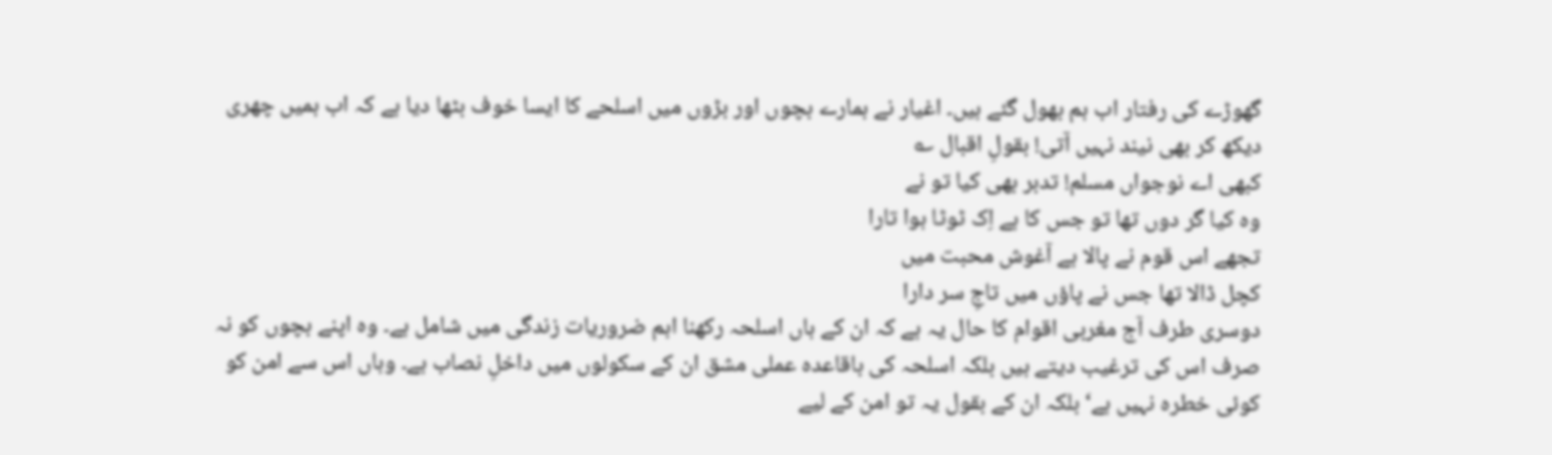گھوڑے کی رفتار اب ہم بھول گئے ہیں۔ اغیار نے ہمارے بچوں اور بڑوں میں اسلحے کا ایسا خوف بٹھا دیا ہے کہ اب ہمیں چھری دیکھ کر بھی نیند نہیں آتی! بقولِ اقبال ؎
کبھی اے نوجواں مسلم! تدبر بھی کیا تو نے
وہ کیا گر دوں تھا تو جس کا ہے اِک ٹوٹا ہوا تارا
تجھے اس قوم نے پالا ہے آغوش محبت ميں
کچل ڈالا تھا جس نے پاؤں ميں تاجِ سر دارا
دوسری طرف آج مغربی اقوام کا حال یہ ہے کہ ان کے ہاں اسلحہ رکھنا اہم ضروریات زندگی میں شامل ہے۔ وہ اپنے بچوں کو نہ صرف اس کی ترغیب دیتے ہیں بلکہ اسلحہ کی باقاعدہ عملی مشق ان کے سکولوں میں داخلِ نصاب ہے۔ وہاں اس سے امن کو کوئی خطرہ نہیں ہے‘ بلکہ ان کے بقول یہ تو امن کے لیے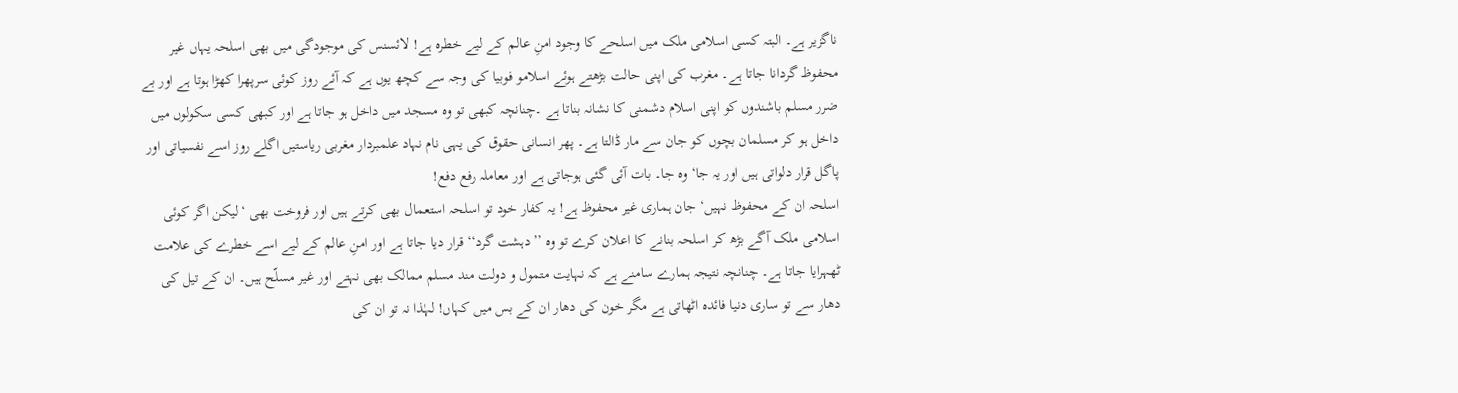ناگزیر ہے۔ البتہ کسی اسلامی ملک میں اسلحے کا وجود امنِ عالم کے لیے خطرہ ہے! لائسنس کی موجودگی میں بھی اسلحہ یہاں غیر محفوظ گردانا جاتا ہے۔ مغرب کی اپنی حالت بڑھتے ہوئے اسلامو فوبیا کی وجہ سے کچھ یوں ہے کہ آئے روز کوئی سرپھرا کھڑا ہوتا ہے اور بے ضرر مسلم باشندوں کو اپنی اسلام دشمنی کا نشانہ بناتا ہے ۔چنانچہ کبھی تو وہ مسجد میں داخل ہو جاتا ہے اور کبھی کسی سکولوں میں داخل ہو کر مسلمان بچوں کو جان سے مار ڈالتا ہے۔ پھر انسانی حقوق کی یہی نام نہاد علمبردار مغربی ریاستیں اگلے روز اسے نفسیاتی اور پاگل قرار دلواتی ہیں اور یہ جا‘ وہ جا۔ بات آئی گئی ہوجاتی ہے اور معاملہ رفع دفع!
اسلحہ ان کے محفوظ نہیں‘ جان ہماری غیر محفوظ ہے! یہ کفار خود تو اسلحہ استعمال بھی کرتے ہیں اور فروخت بھی ‘لیکن اگر کوئی اسلامی ملک آگے بڑھ کر اسلحہ بنانے کا اعلان کرے تو وہ ’’دہشت گرد‘‘ قرار دیا جاتا ہے اور امنِ عالم کے لیے اسے خطرے کی علامت ٹھہرایا جاتا ہے۔ چنانچہ نتیجہ ہمارے سامنے ہے کہ نہایت متمول و دولت مند مسلم ممالک بھی نہتے اور غیر مسلّح ہیں۔ ان کے تیل کی دھار سے تو ساری دنیا فائدہ اٹھاتی ہے مگر خون کی دھار ان کے بس میں کہاں! لہٰذا نہ تو ان کی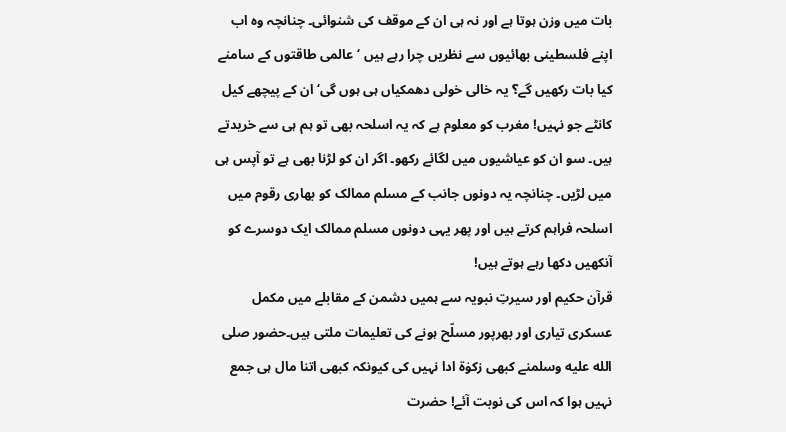بات میں وزن ہوتا ہے اور نہ ہی ان کے موقف کی شنوائی۔ چنانچہ وہ اب اپنے فلسطینی بھائیوں سے نظریں چرا رہے ہیں ‘عالمی طاقتوں کے سامنے کیا بات رکھیں گے؟ یہ خالی خولی دھمکیاں ہی ہوں گی‘ ان کے پیچھے کیل کانٹے جو نہیں! مغرب کو معلوم ہے کہ یہ اسلحہ بھی تو ہم ہی سے خریدتے ہیں۔ سو ان کو عیاشیوں میں لگائے رکھو۔ اگر ان کو لڑنا بھی ہے تو آپس ہی میں لڑیں۔ چنانچہ یہ دونوں جانب کے مسلم ممالک کو بھاری رقوم میں اسلحہ فراہم کرتے ہیں اور پھر یہی دونوں مسلم ممالک ایک دوسرے کو آنکھیں دکھا رہے ہوتے ہیں!
قرآن حکیم اور سیرتِ نبویہ سے ہمیں دشمن کے مقابلے میں مکمل عسکری تیاری اور بھرپور مسلّح ہونے کی تعلیمات ملتی ہیں۔حضور صلى الله عليه وسلمنے کبھی زکوٰۃ ادا نہیں کی کیونکہ کبھی اتنا مال ہی جمع نہیں ہوا کہ اس کی نوبت آئے! حضرت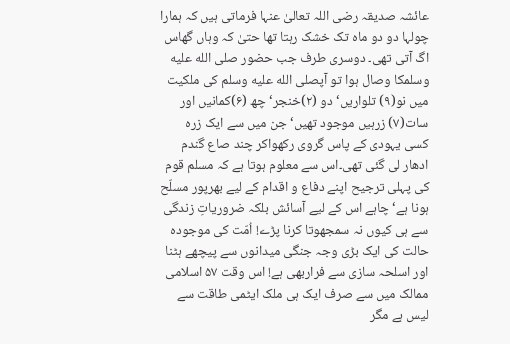عائشہ صدیقہ رضی اللہ تعالیٰ عنہا فرماتی ہیں کہ ہمارا چولہا دو دو ماہ تک خشک رہتا تھا حتیٰ کہ وہاں گھاس اگ آتی تھی۔ دوسری طرف جب حضور صلى الله عليه وسلمکا وصال ہوا تو آپصلى الله عليه وسلم کی ملکیت میں نو(۹) تلواریں‘ دو (۲)خنجر‘ چھ (۶)کمانیں اور سات(۷) زرہیں موجود تھیں‘ جن میں سے ایک زرہ کسی یہودی کے پاس گروی رکھواکر چند صاع گندم ادھار لی گئی تھی۔اس سے معلوم ہوتا ہے کہ مسلم قوم کی پہلی ترجیح اپنے دفاع و اقدام کے لیے بھرپور مسلّح ہونا ہے‘ چاہے اس کے لیے آسائش بلکہ ضروریاتِ زندگی سے ہی کیوں نہ سمجھوتا کرنا پڑے! اُمّت کی موجودہ حالت کی ایک بڑی وجہ جنگی میدانوں سے پیچھے ہٹنا اور اسلحہ سازی سے فراربھی ہے! اس وقت ۵۷ اسلامی ممالک میں سے صرف ایک ہی ملک ایٹمی طاقت سے لیس ہے مگر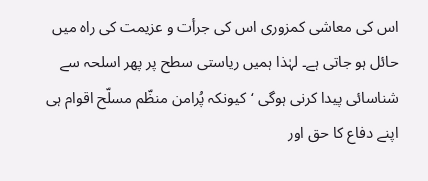اس کی معاشی کمزوری اس کی جرأت و عزیمت کی راہ میں حائل ہو جاتی ہے۔ لہٰذا ہمیں ریاستی سطح پر پھر اسلحہ سے شناسائی پیدا کرنی ہوگی ‘کیونکہ پُرامن منظّم مسلّح اقوام ہی اپنے دفاع کا حق اور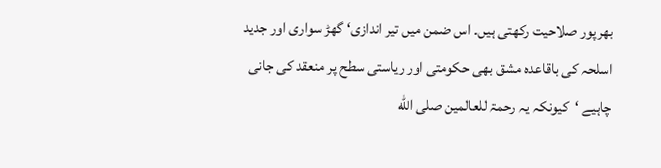بھرپور صلاحیت رکھتی ہیں۔ اس ضمن میں تیر اندازی‘ گھڑ سواری اور جدید اسلحہ کی باقاعدہ مشق بھی حکومتی اور ریاستی سطح پر منعقد کی جانی چاہیے ‘کیونکہ یہ رحمۃ للعالمین صلى الله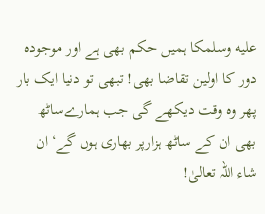عليه وسلمکا ہمیں حکم بھی ہے اور موجودہ دور کا اولین تقاضا بھی! تبھی تو دنیا ایک بار پھر وہ وقت دیکھے گی جب ہمارےساٹھ بھی ان کے ساٹھ ہزارپر بھاری ہوں گے‘ ان شاء اللہ تعالیٰ!